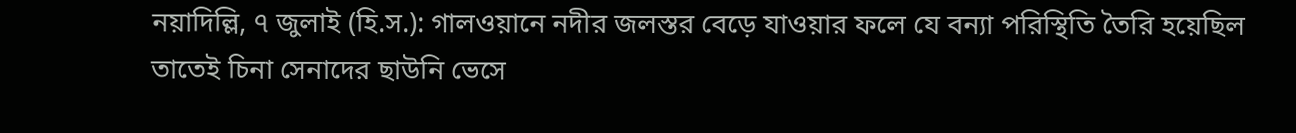নয়াদিল্লি, ৭ জুলাই (হি.স.): গালওয়ানে নদীর জলস্তর বেড়ে যাওয়ার ফলে যে বন্যা পরিস্থিতি তৈরি হয়েছিল তাতেই চিনা সেনাদের ছাউনি ভেসে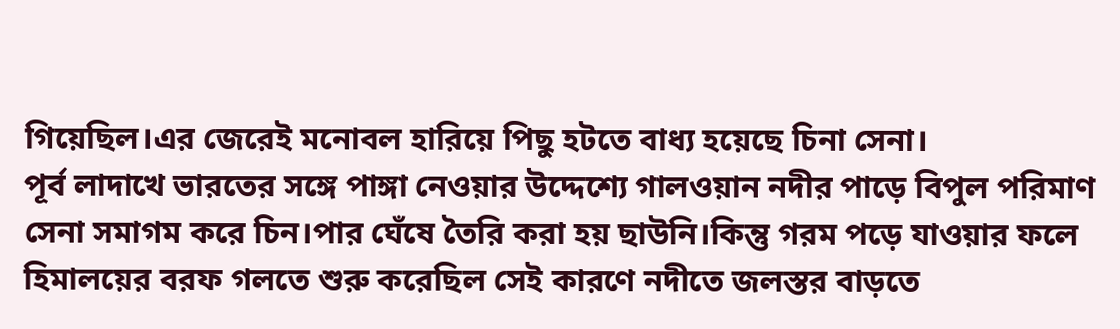গিয়েছিল।এর জেরেই মনোবল হারিয়ে পিছু হটতে বাধ্য হয়েছে চিনা সেনা।
পূর্ব লাদাখে ভারতের সঙ্গে পাঙ্গা নেওয়ার উদ্দেশ্যে গালওয়ান নদীর পাড়ে বিপুল পরিমাণ সেনা সমাগম করে চিন।পার ঘেঁষে তৈরি করা হয় ছাউনি।কিন্তু গরম পড়ে যাওয়ার ফলে হিমালয়ের বরফ গলতে শুরু করেছিল সেই কারণে নদীতে জলস্তর বাড়তে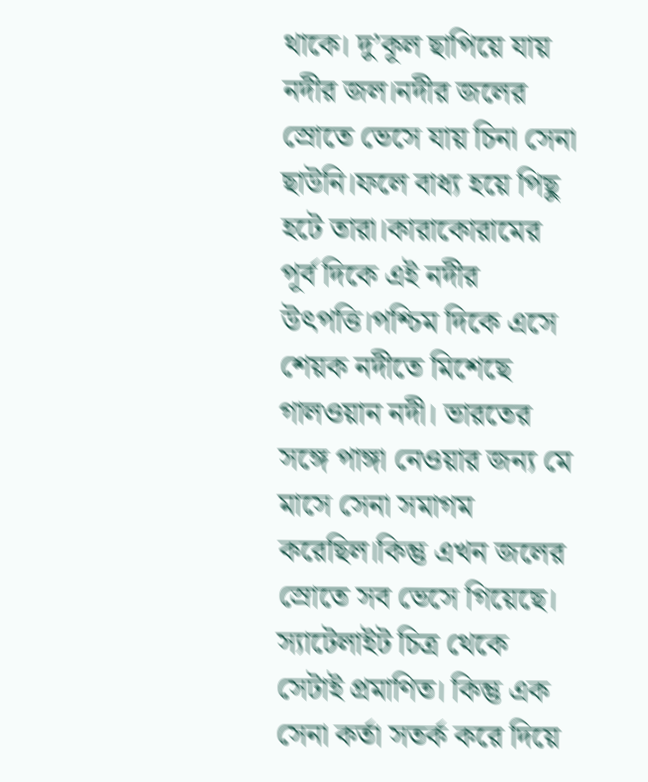থাকে। দু’কূল ছাপিয়ে যায় নদীর জল।নদীর জলের স্রোতে ভেসে যায় চিনা সেনা ছাউনি।ফলে বাধ্য হয়ে পিছু হটে তারা।কারাকোরামের পূর্ব দিকে এই নদীর উৎপত্তি।পশ্চিম দিকে এসে শেয়ক নদীতে মিশেছে গালওয়ান নদী। ভারতের সঙ্গে পাঙ্গা নেওয়ার জন্য মে মাসে সেনা সমাগম করেছিল।কিন্তু এখন জলের স্রোতে সব ভেসে গিয়েছে। স্যাটেলাইট চিত্র থেকে সেটাই প্রমাণিত। কিন্তু এক সেনা কর্তা সতর্ক করে দিয়ে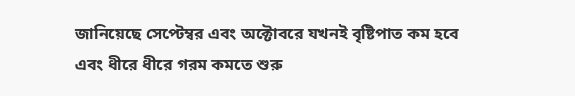জানিয়েছে সেপ্টেম্বর এবং অক্টোবরে যখনই বৃষ্টিপাত কম হবে এবং ধীরে ধীরে গরম কমতে শুরু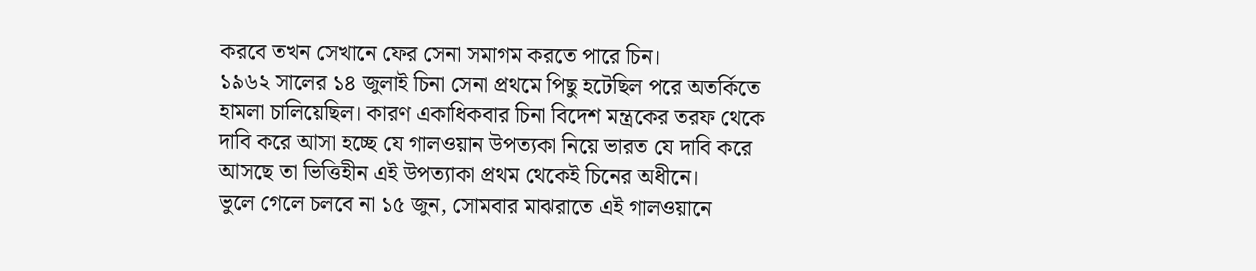করবে তখন সেখানে ফের সেনা সমাগম করতে পারে চিন।
১৯৬২ সালের ১৪ জুলাই চিনা সেনা প্রথমে পিছু হটেছিল পরে অতর্কিতে হামলা চালিয়েছিল। কারণ একাধিকবার চিনা বিদেশ মন্ত্রকের তরফ থেকে দাবি করে আসা হচ্ছে যে গালওয়ান উপত্যকা নিয়ে ভারত যে দাবি করে আসছে তা ভিত্তিহীন এই উপত্যাকা প্রথম থেকেই চিনের অধীনে।
ভুলে গেলে চলবে না ১৫ জুন, সোমবার মাঝরাতে এই গালওয়ানে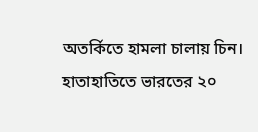অতর্কিতে হামলা চালায় চিন। হাতাহাতিতে ভারতের ২০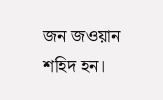জন জওয়ান শহিদ হন।